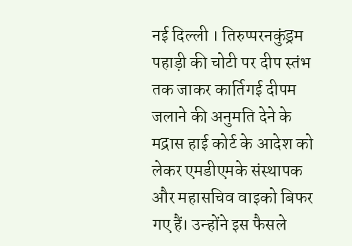नई दिल्ली । तिरुप्परनकुंड्रम पहाड़ी की चोटी पर दीप स्तंभ तक जाकर कार्तिगई दीपम जलाने की अनुमति देने के मद्रास हाई कोर्ट के आदेश को लेकर एमडीएमके संस्थापक और महासचिव वाइको बिफर गए हैं। उन्होंने इस फैसले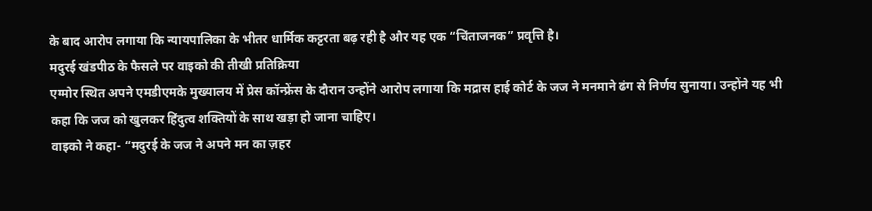के बाद आरोप लगाया कि न्यायपालिका के भीतर धार्मिक कट्टरता बढ़ रही है और यह एक “चिंताजनक” प्रवृत्ति है।
मदुरई खंडपीठ के फैसले पर वाइको की तीखी प्रतिक्रिया
एग्मोर स्थित अपने एमडीएमके मुख्यालय में प्रेस कॉन्फ्रेंस के दौरान उन्होंने आरोप लगाया कि मद्रास हाई कोर्ट के जज ने मनमाने ढंग से निर्णय सुनाया। उन्होंने यह भी कहा कि जज को खुलकर हिंदुत्व शक्तियों के साथ खड़ा हो जाना चाहिए।
वाइको ने कहा- “मदुरई के जज ने अपने मन का ज़हर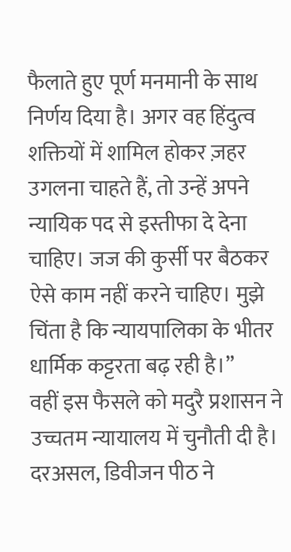फैलाते हुए पूर्ण मनमानी के साथ निर्णय दिया है। अगर वह हिंदुत्व शक्तियों में शामिल होकर ज़हर उगलना चाहते हैं, तो उन्हें अपने न्यायिक पद से इस्तीफा दे देना चाहिए। जज की कुर्सी पर बैठकर ऐसे काम नहीं करने चाहिए। मुझे चिंता है कि न्यायपालिका के भीतर धार्मिक कट्टरता बढ़ रही है।”
वहीं इस फैसले को मदुरै प्रशासन ने उच्चतम न्यायालय में चुनौती दी है। दरअसल, डिवीजन पीठ ने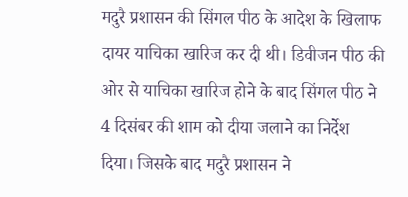मदुरै प्रशासन की सिंगल पीठ के आदेश के खिलाफ दायर याचिका खारिज कर दी थी। डिवीजन पीठ की ओर से याचिका खारिज होने के बाद सिंगल पीठ ने 4 दिसंबर की शाम को दीया जलाने का निर्देश दिया। जिसके बाद मदुरै प्रशासन ने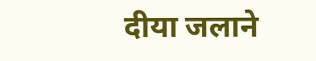दीया जलाने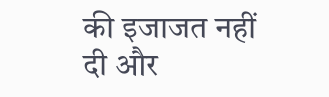की इजाजत नहीं दी और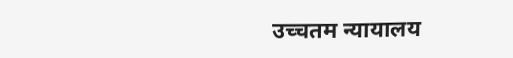उच्चतम न्यायालय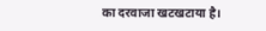का दरवाजा खटखटाया है।